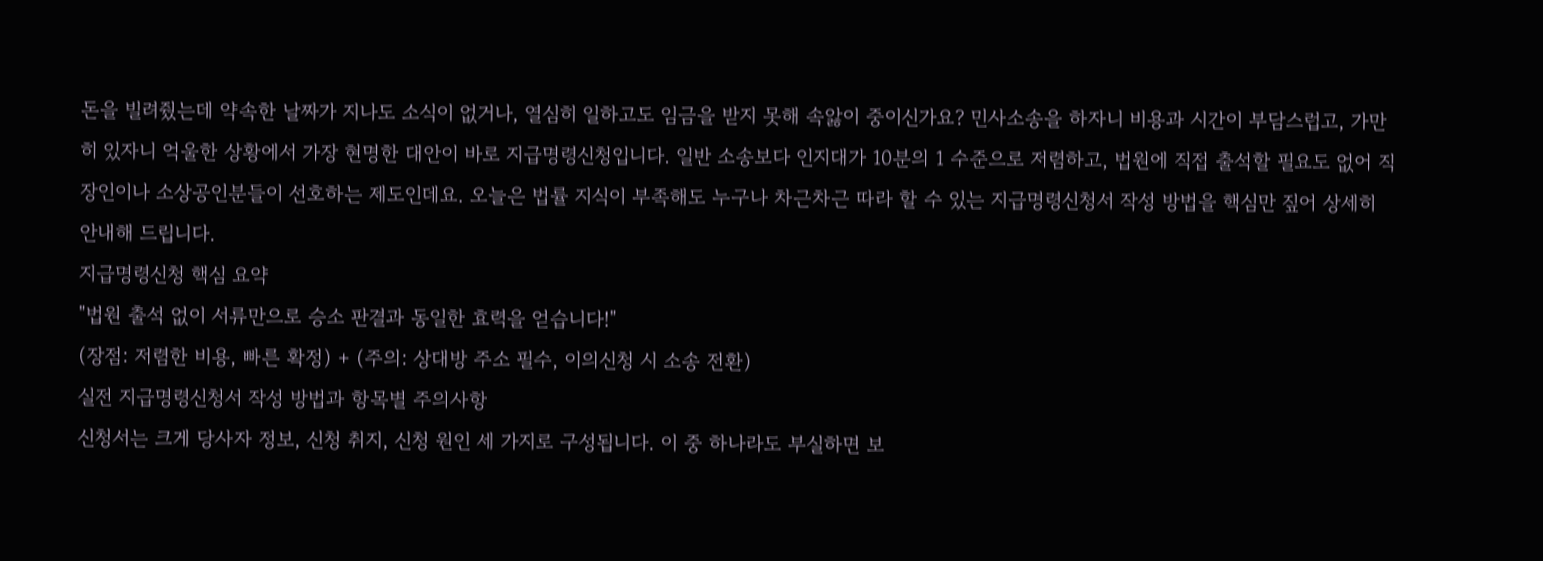돈을 빌려줬는데 약속한 날짜가 지나도 소식이 없거나, 열심히 일하고도 임금을 받지 못해 속앓이 중이신가요? 민사소송을 하자니 비용과 시간이 부담스럽고, 가만히 있자니 억울한 상황에서 가장 현명한 대안이 바로 지급명령신청입니다. 일반 소송보다 인지대가 10분의 1 수준으로 저렴하고, 법원에 직접 출석할 필요도 없어 직장인이나 소상공인분들이 선호하는 제도인데요. 오늘은 법률 지식이 부족해도 누구나 차근차근 따라 할 수 있는 지급명령신청서 작성 방법을 핵심만 짚어 상세히 안내해 드립니다.
지급명령신청 핵심 요약
"법원 출석 없이 서류만으로 승소 판결과 동일한 효력을 얻습니다!"
(장점: 저렴한 비용, 빠른 확정) + (주의: 상대방 주소 필수, 이의신청 시 소송 전환)
실전 지급명령신청서 작성 방법과 항목별 주의사항
신청서는 크게 당사자 정보, 신청 취지, 신청 원인 세 가지로 구성됩니다. 이 중 하나라도 부실하면 보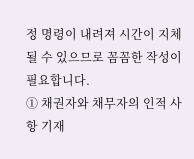정 명령이 내려져 시간이 지체될 수 있으므로 꼼꼼한 작성이 필요합니다.
① 채권자와 채무자의 인적 사항 기재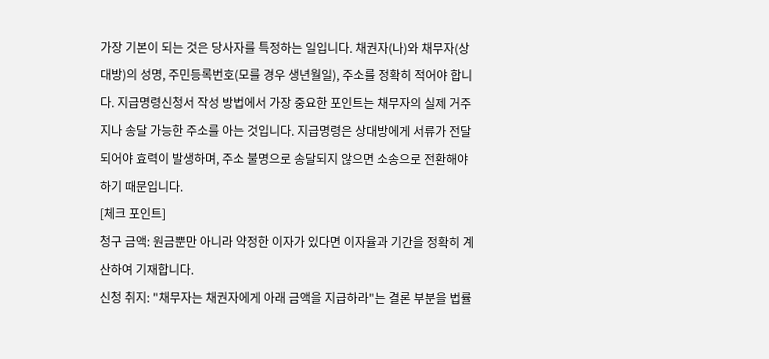가장 기본이 되는 것은 당사자를 특정하는 일입니다. 채권자(나)와 채무자(상대방)의 성명, 주민등록번호(모를 경우 생년월일), 주소를 정확히 적어야 합니다. 지급명령신청서 작성 방법에서 가장 중요한 포인트는 채무자의 실제 거주지나 송달 가능한 주소를 아는 것입니다. 지급명령은 상대방에게 서류가 전달되어야 효력이 발생하며, 주소 불명으로 송달되지 않으면 소송으로 전환해야 하기 때문입니다.
[체크 포인트]
청구 금액: 원금뿐만 아니라 약정한 이자가 있다면 이자율과 기간을 정확히 계산하여 기재합니다.
신청 취지: "채무자는 채권자에게 아래 금액을 지급하라"는 결론 부분을 법률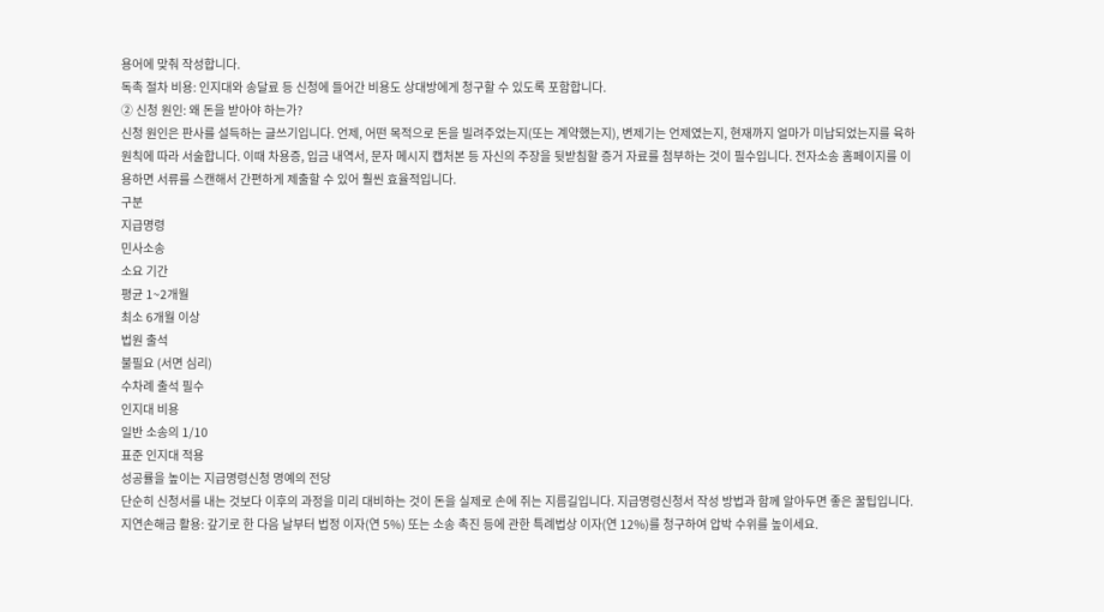용어에 맞춰 작성합니다.
독촉 절차 비용: 인지대와 송달료 등 신청에 들어간 비용도 상대방에게 청구할 수 있도록 포함합니다.
② 신청 원인: 왜 돈을 받아야 하는가?
신청 원인은 판사를 설득하는 글쓰기입니다. 언제, 어떤 목적으로 돈을 빌려주었는지(또는 계약했는지), 변제기는 언제였는지, 현재까지 얼마가 미납되었는지를 육하원칙에 따라 서술합니다. 이때 차용증, 입금 내역서, 문자 메시지 캡처본 등 자신의 주장을 뒷받침할 증거 자료를 첨부하는 것이 필수입니다. 전자소송 홈페이지를 이용하면 서류를 스캔해서 간편하게 제출할 수 있어 훨씬 효율적입니다.
구분
지급명령
민사소송
소요 기간
평균 1~2개월
최소 6개월 이상
법원 출석
불필요 (서면 심리)
수차례 출석 필수
인지대 비용
일반 소송의 1/10
표준 인지대 적용
성공률을 높이는 지급명령신청 명예의 전당
단순히 신청서를 내는 것보다 이후의 과정을 미리 대비하는 것이 돈을 실제로 손에 쥐는 지름길입니다. 지급명령신청서 작성 방법과 함께 알아두면 좋은 꿀팁입니다.
지연손해금 활용: 갚기로 한 다음 날부터 법정 이자(연 5%) 또는 소송 촉진 등에 관한 특례법상 이자(연 12%)를 청구하여 압박 수위를 높이세요.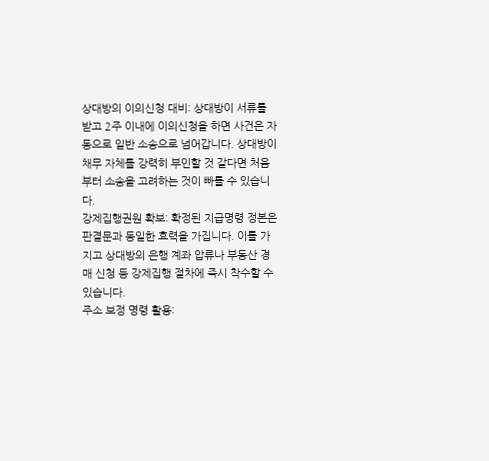상대방의 이의신청 대비: 상대방이 서류를 받고 2주 이내에 이의신청을 하면 사건은 자동으로 일반 소송으로 넘어갑니다. 상대방이 채무 자체를 강력히 부인할 것 같다면 처음부터 소송을 고려하는 것이 빠를 수 있습니다.
강제집행권원 확보: 확정된 지급명령 정본은 판결문과 동일한 효력을 가집니다. 이를 가지고 상대방의 은행 계좌 압류나 부동산 경매 신청 등 강제집행 절차에 즉시 착수할 수 있습니다.
주소 보정 명령 활용: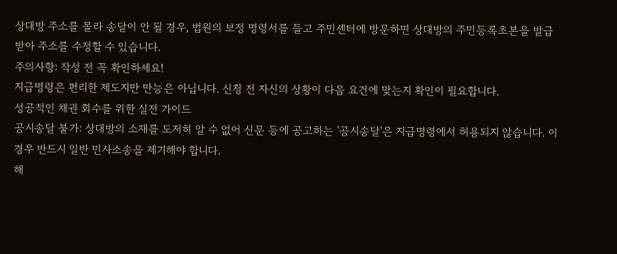상대방 주소를 몰라 송달이 안 될 경우, 법원의 보정 명령서를 들고 주민센터에 방문하면 상대방의 주민등록초본을 발급받아 주소를 수정할 수 있습니다.
주의사항: 작성 전 꼭 확인하세요!
지급명령은 편리한 제도지만 만능은 아닙니다. 신청 전 자신의 상황이 다음 요건에 맞는지 확인이 필요합니다.
성공적인 채권 회수를 위한 실전 가이드
공시송달 불가: 상대방의 소재를 도저히 알 수 없어 신문 등에 공고하는 '공시송달'은 지급명령에서 허용되지 않습니다. 이 경우 반드시 일반 민사소송을 제기해야 합니다.
해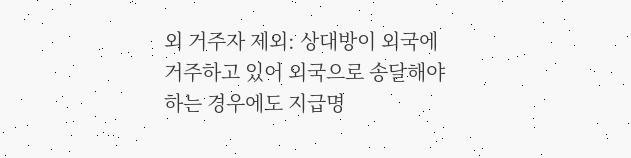외 거주자 제외: 상대방이 외국에 거주하고 있어 외국으로 송달해야 하는 경우에도 지급명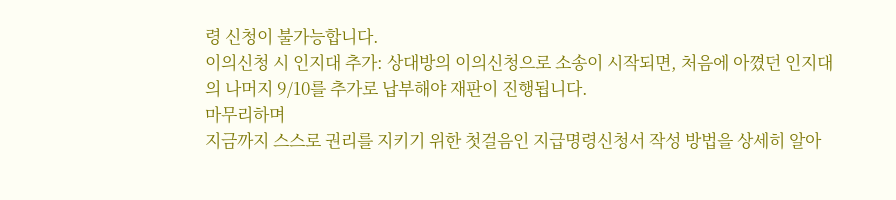령 신청이 불가능합니다.
이의신청 시 인지대 추가: 상대방의 이의신청으로 소송이 시작되면, 처음에 아꼈던 인지대의 나머지 9/10를 추가로 납부해야 재판이 진행됩니다.
마무리하며
지금까지 스스로 권리를 지키기 위한 첫걸음인 지급명령신청서 작성 방법을 상세히 알아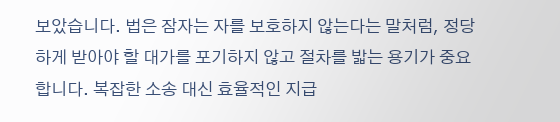보았습니다. 법은 잠자는 자를 보호하지 않는다는 말처럼, 정당하게 받아야 할 대가를 포기하지 않고 절차를 밟는 용기가 중요합니다. 복잡한 소송 대신 효율적인 지급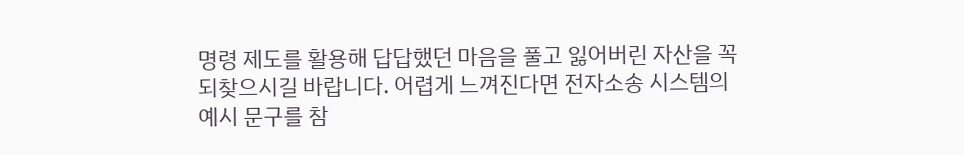명령 제도를 활용해 답답했던 마음을 풀고 잃어버린 자산을 꼭 되찾으시길 바랍니다. 어렵게 느껴진다면 전자소송 시스템의 예시 문구를 참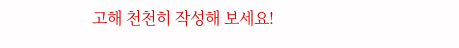고해 천천히 작성해 보세요!